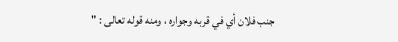جنب فلان أي في قربه وجواره ، ومنه قوله تعالى : "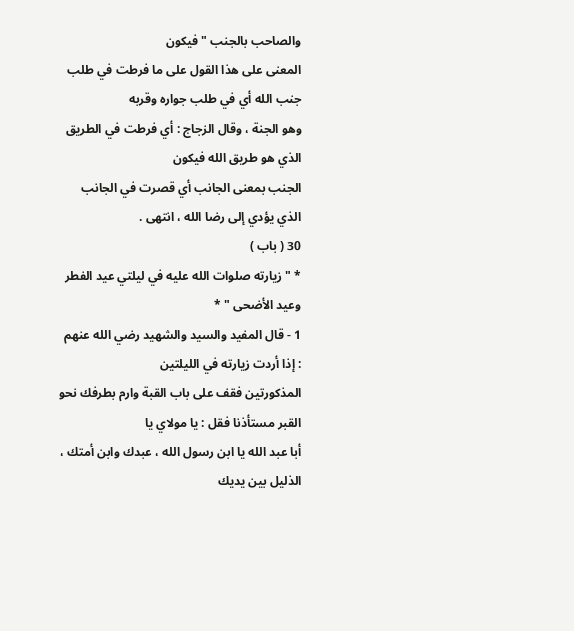والصاحب بالجنب " فيكون
المعنى على هذا القول على ما فرطت في طلب جنب الله أي في طلب جواره وقربه
وهو الجنة ، وقال الزجاج : أي فرطت في الطريق الذي هو طريق الله فيكون
الجنب بمعنى الجانب أي قصرت في الجانب الذي يؤدي إلى رضا الله ، انتهى .
30 ( باب )
* " زيارته صلوات الله عليه في ليلتي عيد الفطر وعيد الأضحى " *
1 - قال المفيد والسيد والشهيد رضي الله عنهم : إذا أردت زيارته في الليلتين
المذكورتين فقف على باب القبة وارم بطرفك نحو القبر مستأذنا فقل : يا مولاي يا
أبا عبد الله يا ابن رسول الله ، عبدك وابن أمتك ، الذليل بين يديك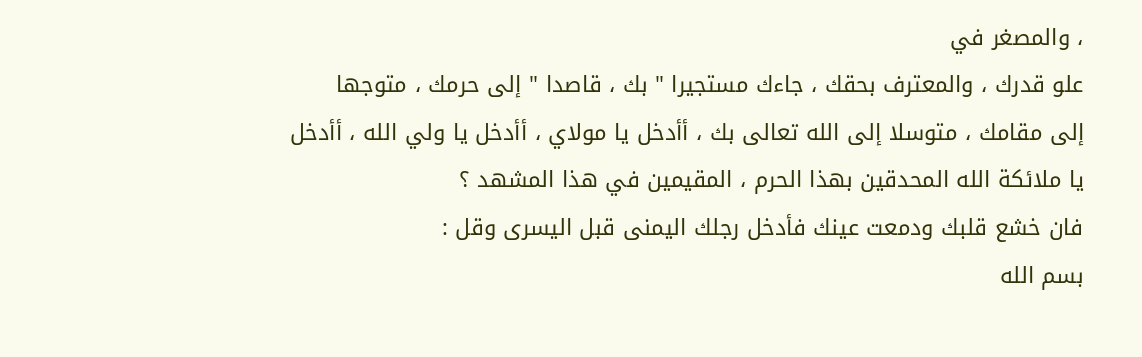، والمصغر في
علو قدرك ، والمعترف بحقك ، جاءك مستجيرا " بك ، قاصدا " إلى حرمك ، متوجها
إلى مقامك ، متوسلا إلى الله تعالى بك ، أأدخل يا مولاي ، أأدخل يا ولي الله ، أأدخل
يا ملائكة الله المحدقين بهذا الحرم ، المقيمين في هذا المشهد ؟
فان خشع قلبك ودمعت عينك فأدخل رجلك اليمنى قبل اليسرى وقل :
بسم الله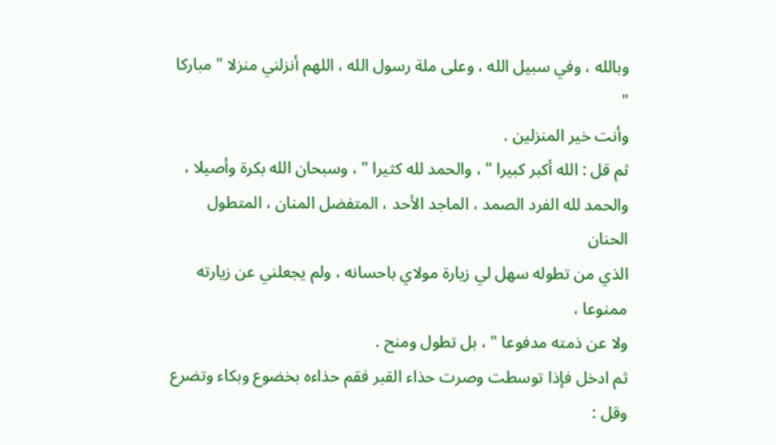وبالله ، وفي سبيل الله ، وعلى ملة رسول الله ، اللهم أنزلني منزلا " مباركا "
وأنت خير المنزلين .
ثم قل : الله أكبر كبيرا " ، والحمد لله كثيرا " ، وسبحان الله بكرة وأصيلا ،
والحمد لله الفرد الصمد ، الماجد الأحد ، المتفضل المنان ، المتطول الحنان
الذي من تطوله سهل لي زيارة مولاي باحسانه ، ولم يجعلني عن زيارته ممنوعا ،
ولا عن ذمته مدفوعا " ، بل تطول ومنح .
ثم ادخل فإذا توسطت وصرت حذاء القبر فقم حذاءه بخضوع وبكاء وتضرع
وقل :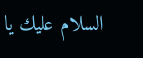السلام عليك يا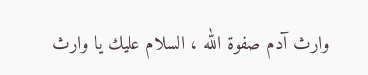وارث آدم صفوة الله ، السلام عليك يا وارث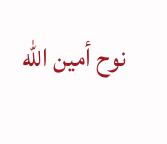نوح أمين الله